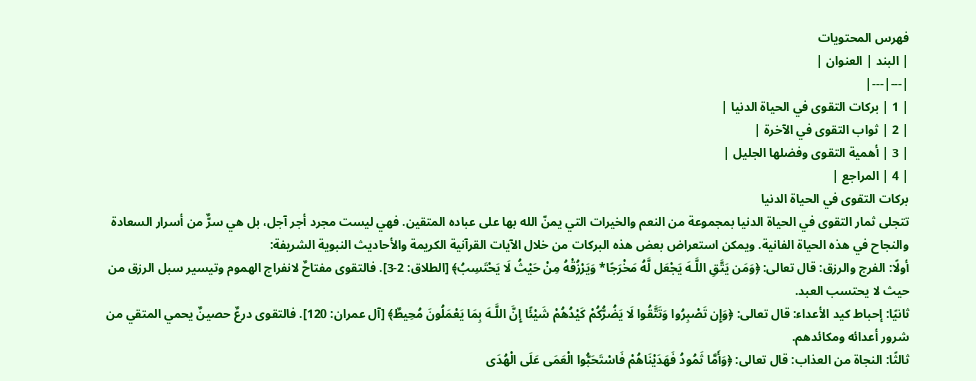فهرس المحتويات
| البند | العنوان |
|---|---|
| 1 | بركات التقوى في الحياة الدنيا |
| 2 | ثواب التقوى في الآخرة |
| 3 | أهمية التقوى وفضلها الجليل |
| 4 | المراجع |
بركات التقوى في الحياة الدنيا
تتجلى ثمار التقوى في الحياة الدنيا بمجموعة من النعم والخيرات التي يمنّ الله بها على عباده المتقين. فهي ليست مجرد أجر آجل، بل هي سرٌّ من أسرار السعادة والنجاح في هذه الحياة الفانية. ويمكن استعراض بعض هذه البركات من خلال الآيات القرآنية الكريمة والأحاديث النبوية الشريفة:
أولًا: الفرج والرزق: قال تعالى: ﴿وَمَن يَتَّقِ اللَّـهَ يَجْعَل لَّهُ مَخْرَجًا* وَيَرْزُقْهُ مِنْ حَيْثُ لَا يَحْتَسِبُ﴾ [الطلاق: 2-3]. فالتقوى مفتاحٌ لانفراج الهموم وتيسير سبل الرزق من حيث لا يحتسب العبد.
ثانيًا: إحباط كيد الأعداء: قال تعالى: ﴿وَإِن تَصْبِرُوا وَتَتَّقُوا لَا يَضُرُّكُمْ كَيْدُهُمْ شَيْئًا إِنَّ اللَّـهَ بِمَا يَعْمَلُونَ مُحِيطٌ﴾ [آل عمران: 120]. فالتقوى درعٌ حصينٌ يحمي المتقي من شرور أعدائه ومكائدهم.
ثالثًا: النجاة من العذاب: قال تعالى: ﴿وَأَمَّا ثَمُودُ فَهَدَيْنَاهُمْ فَاسْتَحَبُّوا الْعَمَى عَلَى الْهُدَى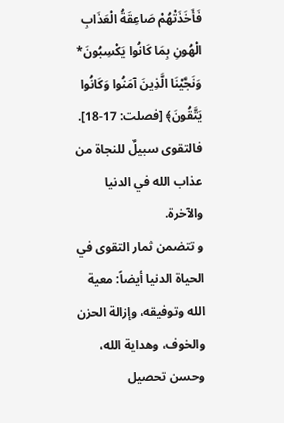فَأَخَذَتْهُمْ صَاعِقَةُ الْعَذَابِ الْهُونِ بِمَا كَانُوا يَكْسِبُونَ* وَنَجَّيْنَا الَّذِينَ آمَنُوا وَكَانُوا يَتَّقُونَ﴾ [فصلت: 17-18]. فالتقوى سبيلٌ للنجاة من عذاب الله في الدنيا والآخرة.
و تتضمن ثمار التقوى في الحياة الدنيا أيضاً: معية الله وتوفيقه، وإزالة الحزن والخوف، وهداية الله، وحسن تحصيل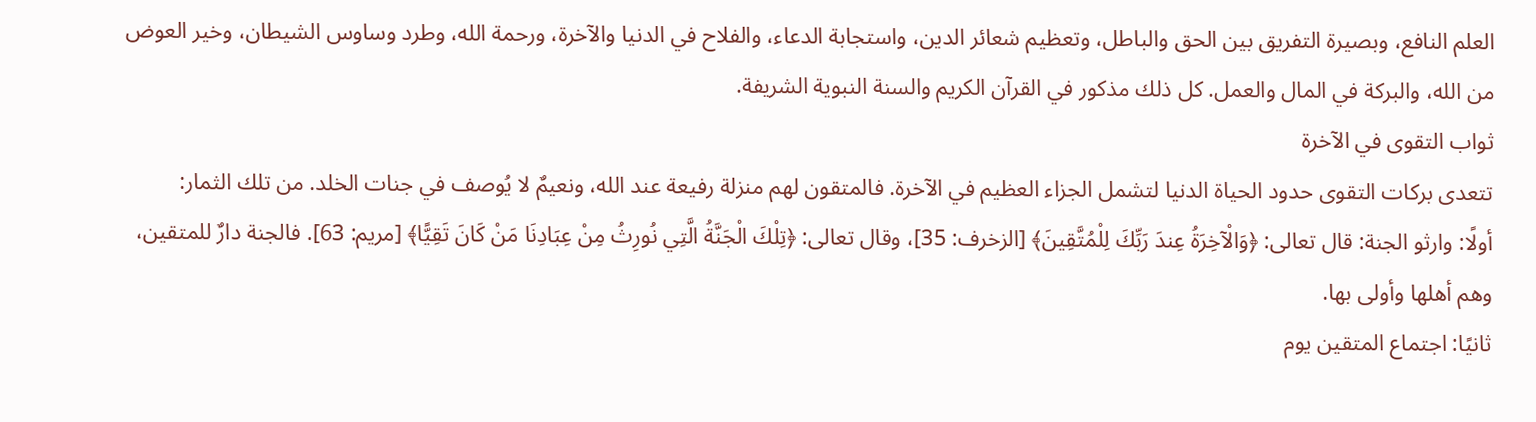العلم النافع، وبصيرة التفريق بين الحق والباطل، وتعظيم شعائر الدين، واستجابة الدعاء، والفلاح في الدنيا والآخرة، ورحمة الله، وطرد وساوس الشيطان، وخير العوض من الله، والبركة في المال والعمل. كل ذلك مذكور في القرآن الكريم والسنة النبوية الشريفة.
ثواب التقوى في الآخرة
تتعدى بركات التقوى حدود الحياة الدنيا لتشمل الجزاء العظيم في الآخرة. فالمتقون لهم منزلة رفيعة عند الله، ونعيمٌ لا يُوصف في جنات الخلد. من تلك الثمار:
أولًا: وارثو الجنة: قال تعالى: ﴿وَالْآخِرَةُ عِندَ رَبِّكَ لِلْمُتَّقِينَ﴾ [الزخرف: 35]، وقال تعالى: ﴿تِلْكَ الْجَنَّةُ الَّتِي نُورِثُ مِنْ عِبَادِنَا مَنْ كَانَ تَقِيًّا﴾ [مريم: 63]. فالجنة دارٌ للمتقين، وهم أهلها وأولى بها.
ثانيًا: اجتماع المتقين يوم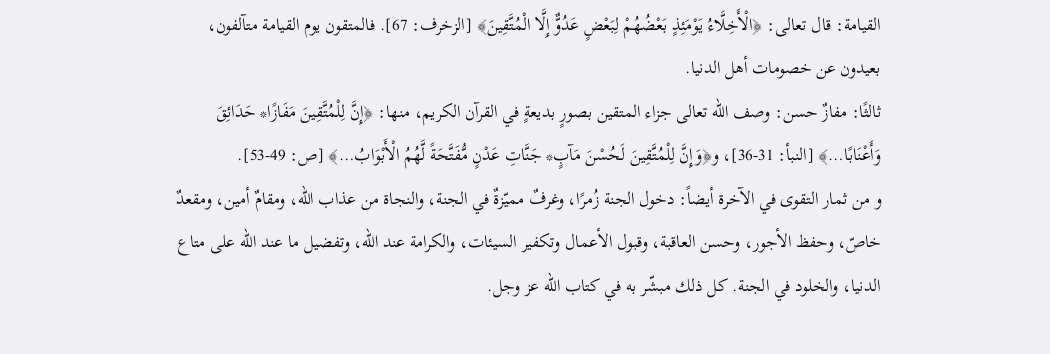القيامة: قال تعالى: ﴿الْأَخِلَّاءُ يَوْمَئِذٍ بَعْضُهُمْ لِبَعْضٍ عَدُوٌّ إِلَّا الْمُتَّقِينَ﴾ [الزخرف: 67]. فالمتقون يوم القيامة متآلفون، بعيدون عن خصومات أهل الدنيا.
ثالثًا: مفازٌ حسن: وصف الله تعالى جزاء المتقين بصورٍ بديعةٍ في القرآن الكريم، منها: ﴿إِنَّ لِلْمُتَّقِينَ مَفَازًا* حَدَائِقَ وَأَعْنَابًا…﴾ [النبأ: 31-36]، و﴿وَإِنَّ لِلْمُتَّقِينَ لَحُسْنَ مَآبٍ* جَنَّاتِ عَدْنٍ مُّفَتَّحَةً لَّهُمُ الْأَبْوَابُ…﴾ [ص: 49-53].
و من ثمار التقوى في الآخرة أيضاً: دخول الجنة زُمرًا، وغرفٌ مميّزةٌ في الجنة، والنجاة من عذاب الله، ومقامٌ أمين، ومقعدٌ خاصّ، وحفظ الأجور، وحسن العاقبة، وقبول الأعمال وتكفير السيئات، والكرامة عند الله، وتفضيل ما عند الله على متاع الدنيا، والخلود في الجنة. كل ذلك مبشّر به في كتاب الله عز وجل.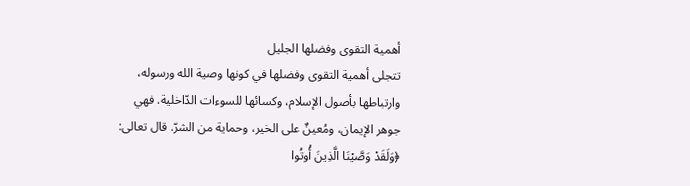أهمية التقوى وفضلها الجليل
تتجلى أهمية التقوى وفضلها في كونها وصية الله ورسوله، وارتباطها بأصول الإسلام، وكسائها للسوءات الدّاخلية. فهي جوهر الإيمان، ومُعينٌ على الخير، وحماية من الشرّ. قال تعالى: ﴿وَلَقَدْ وَصَّيْنَا الَّذِينَ أُوتُوا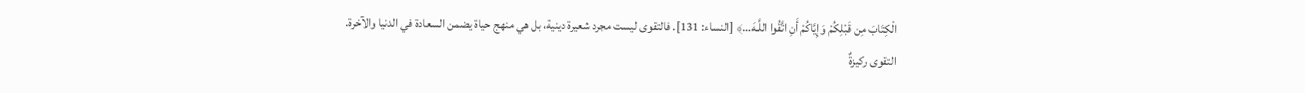الْكِتَابَ مِن قَبْلِكُمْ وَإِيَّاكُمْ أَنِ اتَّقُوا اللَّـهَ…﴾ [النساء: 131]. فالتقوى ليست مجرد شعيرة دينية، بل هي منهج حياة يضمن السعادة في الدنيا والآخرة.
التقوى ركيزةٌ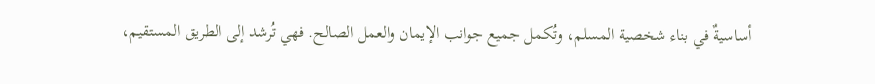أساسيةٌ في بناء شخصية المسلم، وتُكمل جميع جوانب الإيمان والعمل الصالح. فهي تُرشد إلى الطريق المستقيم،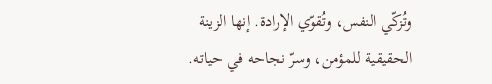وتُزكّي النفس، وتُقوّي الإرادة. إنها الزينة الحقيقية للمؤمن، وسرّ نجاحه في حياته.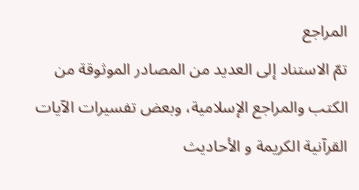المراجع
تمّ الاستناد إلى العديد من المصادر الموثوقة من الكتب والمراجع الإسلامية، وبعض تفسيرات الآيات القرآنية الكريمة و الأحاديث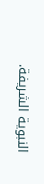النبوية الشريفة.